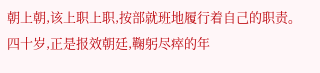朝上朝,该上职上职,按部就班地履行着自己的职责。
四十岁,正是报效朝廷,鞠躬尽瘁的年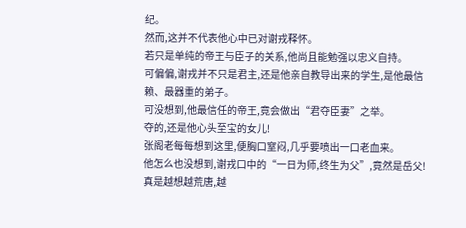纪。
然而,这并不代表他心中已对谢戎释怀。
若只是单纯的帝王与臣子的关系,他尚且能勉强以忠义自持。
可偏偏,谢戎并不只是君主,还是他亲自教导出来的学生,是他最信赖、最器重的弟子。
可没想到,他最信任的帝王,竟会做出“君夺臣妻”之举。
夺的,还是他心头至宝的女儿!
张阁老每每想到这里,便胸口窒闷,几乎要喷出一口老血来。
他怎么也没想到,谢戎口中的“一日为师,终生为父”,竟然是岳父!
真是越想越荒唐,越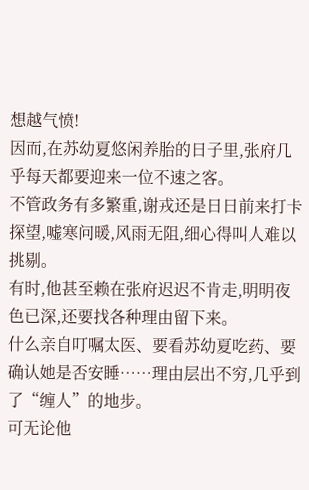想越气愤!
因而,在苏幼夏悠闲养胎的日子里,张府几乎每天都要迎来一位不速之客。
不管政务有多繁重,谢戎还是日日前来打卡探望,嘘寒问暖,风雨无阻,细心得叫人难以挑剔。
有时,他甚至赖在张府迟迟不肯走,明明夜色已深,还要找各种理由留下来。
什么亲自叮嘱太医、要看苏幼夏吃药、要确认她是否安睡……理由层出不穷,几乎到了“缠人”的地步。
可无论他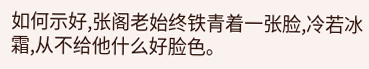如何示好,张阁老始终铁青着一张脸,冷若冰霜,从不给他什么好脸色。